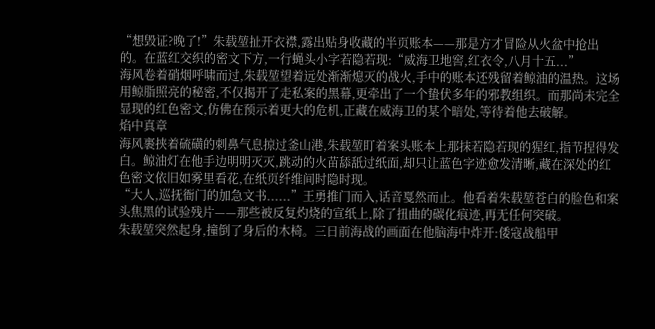“想毁证?晚了!”朱载堃扯开衣襟,露出贴身收藏的半页账本——那是方才冒险从火盆中抢出的。在蓝红交织的密文下方,一行蝇头小字若隐若现:“威海卫地窖,红衣令,八月十五...”
海风卷着硝烟呼啸而过,朱载堃望着远处渐渐熄灭的战火,手中的账本还残留着鲸油的温热。这场用鲸脂照亮的秘密,不仅揭开了走私案的黑幕,更牵出了一个蛰伏多年的邪教组织。而那尚未完全显现的红色密文,仿佛在预示着更大的危机,正藏在威海卫的某个暗处,等待着他去破解。
焰中真章
海风裹挟着硫磺的刺鼻气息掠过釜山港,朱载堃盯着案头账本上那抹若隐若现的猩红,指节捏得发白。鲸油灯在他手边明明灭灭,跳动的火苗舔舐过纸面,却只让蓝色字迹愈发清晰,藏在深处的红色密文依旧如雾里看花,在纸页纤维间时隐时现。
“大人,巡抚衙门的加急文书......”王勇推门而入,话音戛然而止。他看着朱载堃苍白的脸色和案头焦黑的试验残片——那些被反复灼烧的宣纸上,除了扭曲的碳化痕迹,再无任何突破。
朱载堃突然起身,撞倒了身后的木椅。三日前海战的画面在他脑海中炸开:倭寇战船甲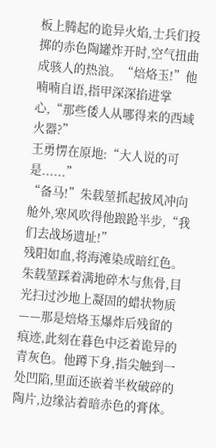板上腾起的诡异火焰,士兵们投掷的赤色陶罐炸开时,空气扭曲成骇人的热浪。“焙烙玉!”他喃喃自语,指甲深深掐进掌心,“那些倭人从哪得来的西域火器?”
王勇愣在原地:“大人说的可是......”
“备马!”朱载堃抓起披风冲向舱外,寒风吹得他踉跄半步,“我们去战场遗址!”
残阳如血,将海滩染成暗红色。朱载堃踩着满地碎木与焦骨,目光扫过沙地上凝固的蜡状物质——那是焙烙玉爆炸后残留的痕迹,此刻在暮色中泛着诡异的青灰色。他蹲下身,指尖触到一处凹陷,里面还嵌着半枚破碎的陶片,边缘沾着暗赤色的膏体。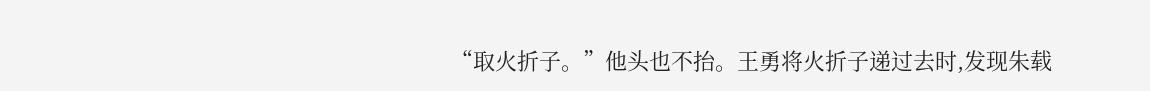“取火折子。”他头也不抬。王勇将火折子递过去时,发现朱载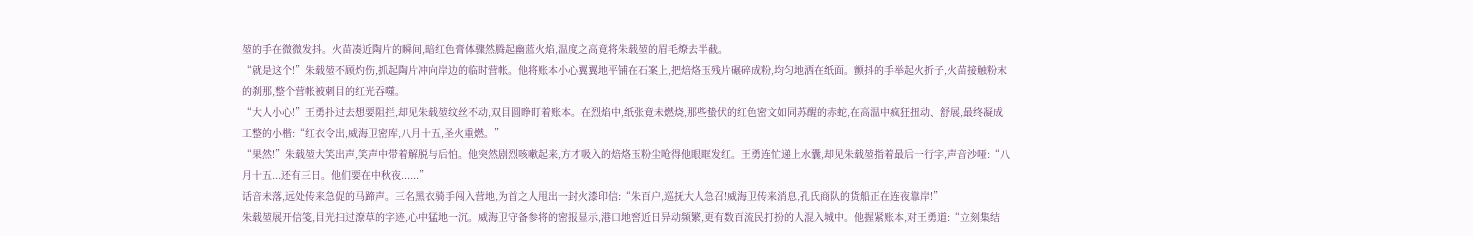堃的手在微微发抖。火苗凑近陶片的瞬间,暗红色膏体骤然腾起幽蓝火焰,温度之高竟将朱载堃的眉毛燎去半截。
“就是这个!”朱载堃不顾灼伤,抓起陶片冲向岸边的临时营帐。他将账本小心翼翼地平铺在石案上,把焙烙玉残片碾碎成粉,均匀地洒在纸面。颤抖的手举起火折子,火苗接触粉末的刹那,整个营帐被刺目的红光吞噬。
“大人小心!”王勇扑过去想要阻拦,却见朱载堃纹丝不动,双目圆睁盯着账本。在烈焰中,纸张竟未燃烧,那些蛰伏的红色密文如同苏醒的赤蛇,在高温中疯狂扭动、舒展,最终凝成工整的小楷:“红衣令出,威海卫密库,八月十五,圣火重燃。”
“果然!”朱载堃大笑出声,笑声中带着解脱与后怕。他突然剧烈咳嗽起来,方才吸入的焙烙玉粉尘呛得他眼眶发红。王勇连忙递上水囊,却见朱载堃指着最后一行字,声音沙哑:“八月十五...还有三日。他们要在中秋夜......”
话音未落,远处传来急促的马蹄声。三名黑衣骑手闯入营地,为首之人甩出一封火漆印信:“朱百户,巡抚大人急召!威海卫传来消息,孔氏商队的货船正在连夜靠岸!”
朱载堃展开信笺,目光扫过潦草的字迹,心中猛地一沉。威海卫守备参将的密报显示,港口地窖近日异动频繁,更有数百流民打扮的人混入城中。他握紧账本,对王勇道:“立刻集结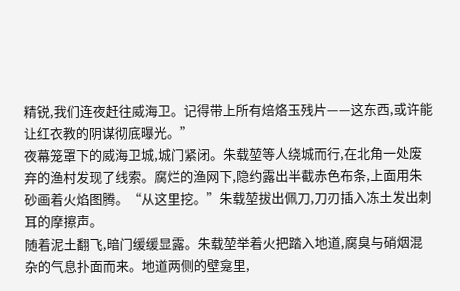精锐,我们连夜赶往威海卫。记得带上所有焙烙玉残片——这东西,或许能让红衣教的阴谋彻底曝光。”
夜幕笼罩下的威海卫城,城门紧闭。朱载堃等人绕城而行,在北角一处废弃的渔村发现了线索。腐烂的渔网下,隐约露出半截赤色布条,上面用朱砂画着火焰图腾。“从这里挖。”朱载堃拔出佩刀,刀刃插入冻土发出刺耳的摩擦声。
随着泥土翻飞,暗门缓缓显露。朱载堃举着火把踏入地道,腐臭与硝烟混杂的气息扑面而来。地道两侧的壁龛里,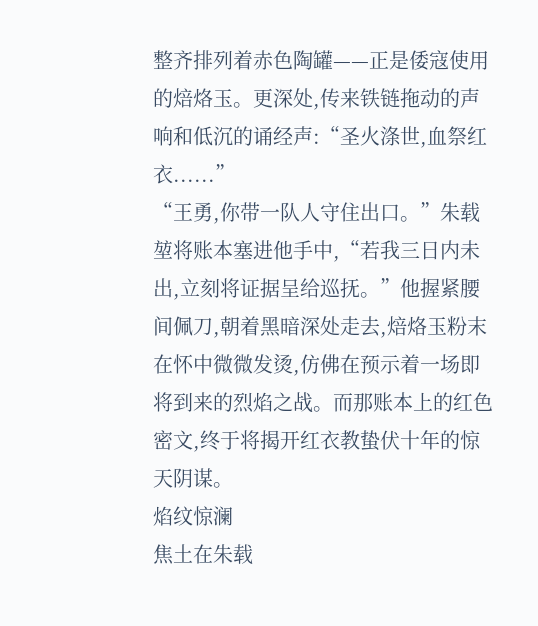整齐排列着赤色陶罐——正是倭寇使用的焙烙玉。更深处,传来铁链拖动的声响和低沉的诵经声:“圣火涤世,血祭红衣......”
“王勇,你带一队人守住出口。”朱载堃将账本塞进他手中,“若我三日内未出,立刻将证据呈给巡抚。”他握紧腰间佩刀,朝着黑暗深处走去,焙烙玉粉末在怀中微微发烫,仿佛在预示着一场即将到来的烈焰之战。而那账本上的红色密文,终于将揭开红衣教蛰伏十年的惊天阴谋。
焰纹惊澜
焦土在朱载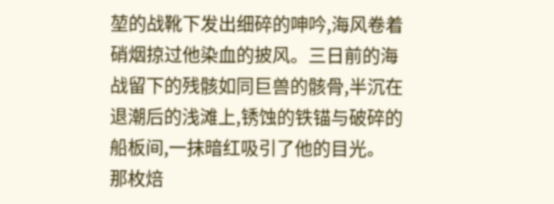堃的战靴下发出细碎的呻吟,海风卷着硝烟掠过他染血的披风。三日前的海战留下的残骸如同巨兽的骸骨,半沉在退潮后的浅滩上,锈蚀的铁锚与破碎的船板间,一抹暗红吸引了他的目光。
那枚焙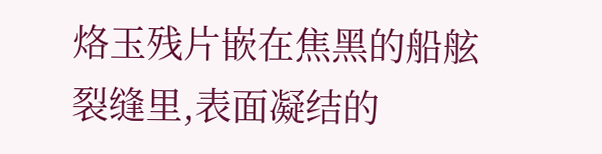烙玉残片嵌在焦黑的船舷裂缝里,表面凝结的